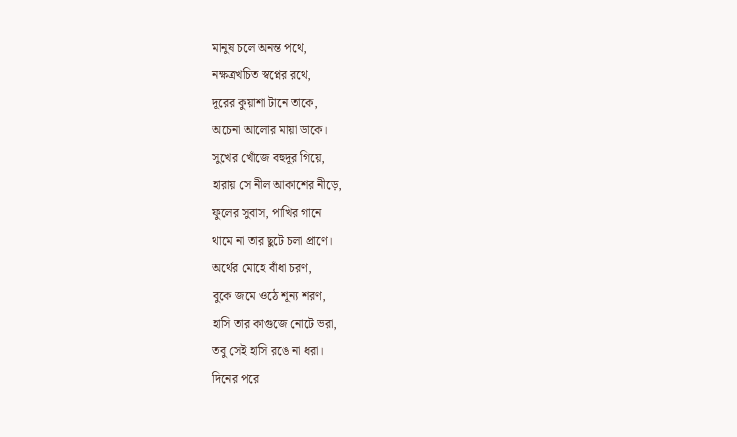মানুষ চলে অনন্ত পথে,
নক্ষত্রখচিত স্বপ্নের রথে,
দূরের কুয়াশা টানে তাকে,
অচেনা আলোর মায়া ডাকে।
সুখের খোঁজে বহুদূর গিয়ে,
হারায় সে নীল আকাশের নীড়ে,
ফুলের সুবাস, পাখির গানে
থামে না তার ছুটে চলা প্রাণে।
অর্থের মোহে বাঁধা চরণ,
বুকে জমে ওঠে শূন্য শরণ,
হাসি তার কাগুজে নোটে ভরা,
তবু সেই হাসি রঙে না ধরা।
দিনের পরে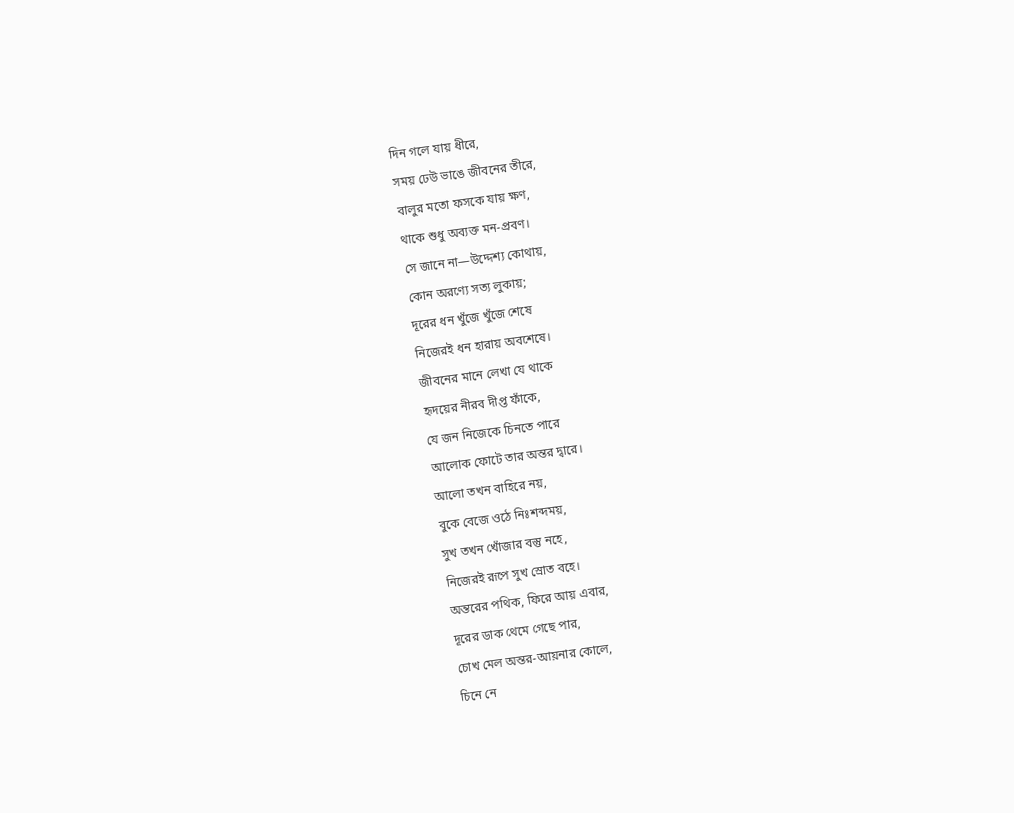দিন গলে যায় ধীরে,
সময় ঢেউ ভাঙে জীবনের তীরে,
বালুর মতো ফসকে যায় ক্ষণ,
থাকে শুধু অব্যক্ত মন-প্রবণ।
সে জানে না—উদ্দেশ্য কোথায়,
কোন অরণ্যে সত্য লুকায়;
দূরের ধন খুঁজে খুঁজে শেষে
নিজেরই ধন হারায় অবশেষে।
জীবনের মানে লেখা যে থাকে
হৃদয়ের নীরব দীপ্ত ফাঁকে,
যে জন নিজেকে চিনতে পারে
আলোক ফোটে তার অন্তর দ্বারে।
আলো তখন বাহিরে নয়,
বুকে বেজে ওঠে নিঃশব্দময়,
সুখ তখন খোঁজার বস্তু নহে,
নিজেরই রূপে সুখ স্রোত বহে।
অন্তরের পথিক, ফিরে আয় এবার,
দূরের ডাক থেমে গেছে পার,
চোখ মেল অন্তর-আয়নার কোলে,
চিনে নে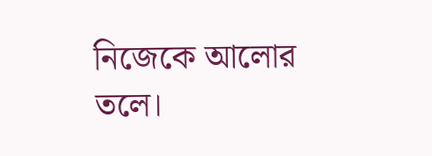নিজেকে আলোর তলে।